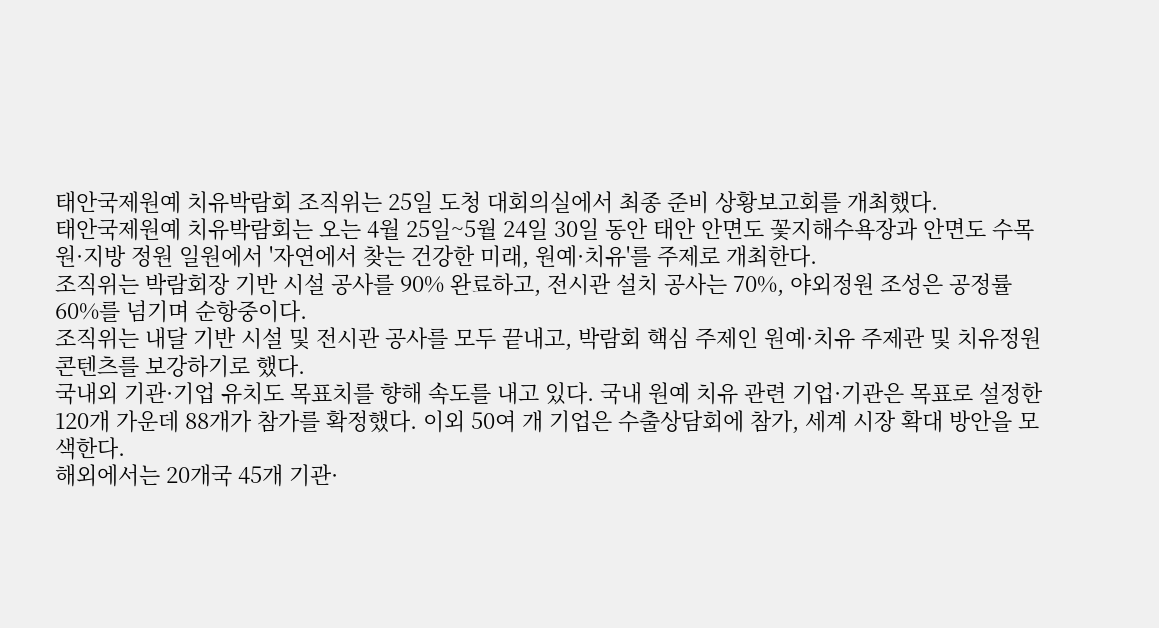태안국제원예 치유박람회 조직위는 25일 도청 대회의실에서 최종 준비 상황보고회를 개최했다.
태안국제원예 치유박람회는 오는 4월 25일~5월 24일 30일 동안 태안 안면도 꽃지해수욕장과 안면도 수목원·지방 정원 일원에서 '자연에서 찾는 건강한 미래, 원예·치유'를 주제로 개최한다.
조직위는 박람회장 기반 시설 공사를 90% 완료하고, 전시관 설치 공사는 70%, 야외정원 조성은 공정률 60%를 넘기며 순항중이다.
조직위는 내달 기반 시설 및 전시관 공사를 모두 끝내고, 박람회 핵심 주제인 원예·치유 주제관 및 치유정원 콘텐츠를 보강하기로 했다.
국내외 기관·기업 유치도 목표치를 향해 속도를 내고 있다. 국내 원예 치유 관련 기업·기관은 목표로 설정한 120개 가운데 88개가 참가를 확정했다. 이외 50여 개 기업은 수출상담회에 참가, 세계 시장 확대 방안을 모색한다.
해외에서는 20개국 45개 기관·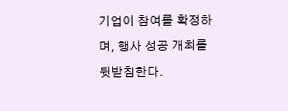기업이 참여를 확정하며, 행사 성공 개최를 뒷받침한다.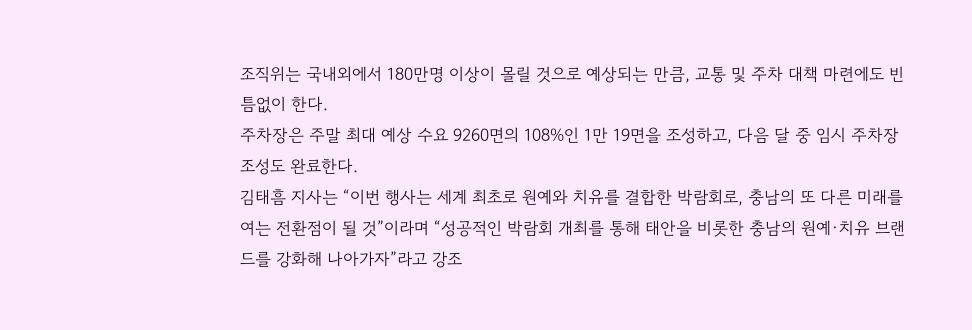조직위는 국내외에서 180만명 이상이 몰릴 것으로 예상되는 만큼, 교통 및 주차 대책 마련에도 빈틈없이 한다.
주차장은 주말 최대 예상 수요 9260면의 108%인 1만 19면을 조성하고, 다음 달 중 임시 주차장 조성도 완료한다.
김태흠 지사는 “이번 행사는 세계 최초로 원예와 치유를 결합한 박람회로, 충남의 또 다른 미래를 여는 전환점이 될 것”이라며 “성공적인 박람회 개최를 통해 태안을 비롯한 충남의 원예·치유 브랜드를 강화해 나아가자”라고 강조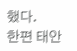했다.
한편 태안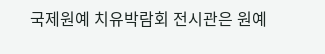국제원예 치유박람회 전시관은 원예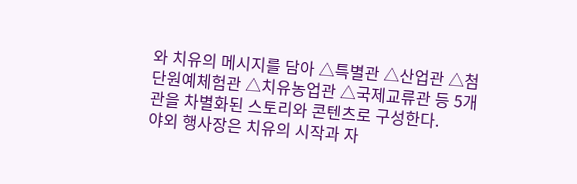와 치유의 메시지를 담아 △특별관 △산업관 △첨단원예체험관 △치유농업관 △국제교류관 등 5개 관을 차별화된 스토리와 콘텐츠로 구성한다.
야외 행사장은 치유의 시작과 자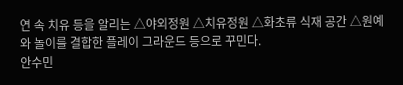연 속 치유 등을 알리는 △야외정원 △치유정원 △화초류 식재 공간 △원예와 놀이를 결합한 플레이 그라운드 등으로 꾸민다.
안수민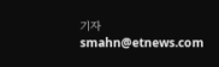기자 smahn@etnews.com